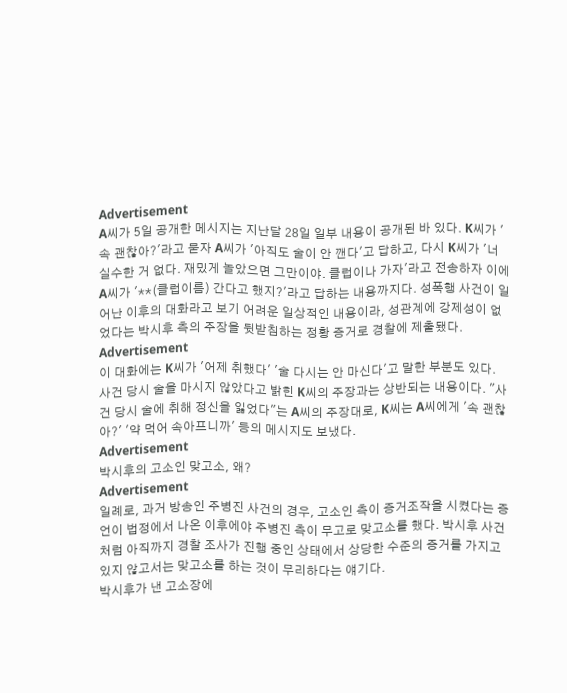Advertisement
A씨가 5일 공개한 메시지는 지난달 28일 일부 내용이 공개된 바 있다. K씨가 '속 괜찮아?'라고 묻자 A씨가 '아직도 술이 안 깬다'고 답하고, 다시 K씨가 '너 실수한 거 없다. 재밌게 놀았으면 그만이야. 클럽이나 가자'라고 전송하자 이에 A씨가 '**(클럽이름) 간다고 했지?'라고 답하는 내용까지다. 성폭행 사건이 일어난 이후의 대화라고 보기 어려운 일상적인 내용이라, 성관계에 강제성이 없었다는 박시후 측의 주장을 뒷받침하는 정황 증거로 경찰에 제출됐다.
Advertisement
이 대화에는 K씨가 '어제 취했다' '술 다시는 안 마신다'고 말한 부분도 있다. 사건 당시 술을 마시지 않았다고 밝힌 K씨의 주장과는 상반되는 내용이다. "사건 당시 술에 취해 정신을 잃었다"는 A씨의 주장대로, K씨는 A씨에게 '속 괜찮아?' '약 먹어 속아프니까' 등의 메시지도 보냈다.
Advertisement
박시후의 고소인 맞고소, 왜?
Advertisement
일례로, 과거 방송인 주병진 사건의 경우, 고소인 측이 증거조작을 시켰다는 증언이 법정에서 나온 이후에야 주병진 측이 무고로 맞고소를 했다. 박시후 사건처럼 아직까지 경찰 조사가 진행 중인 상태에서 상당한 수준의 증거를 가지고 있지 않고서는 맞고소를 하는 것이 무리하다는 얘기다.
박시후가 낸 고소장에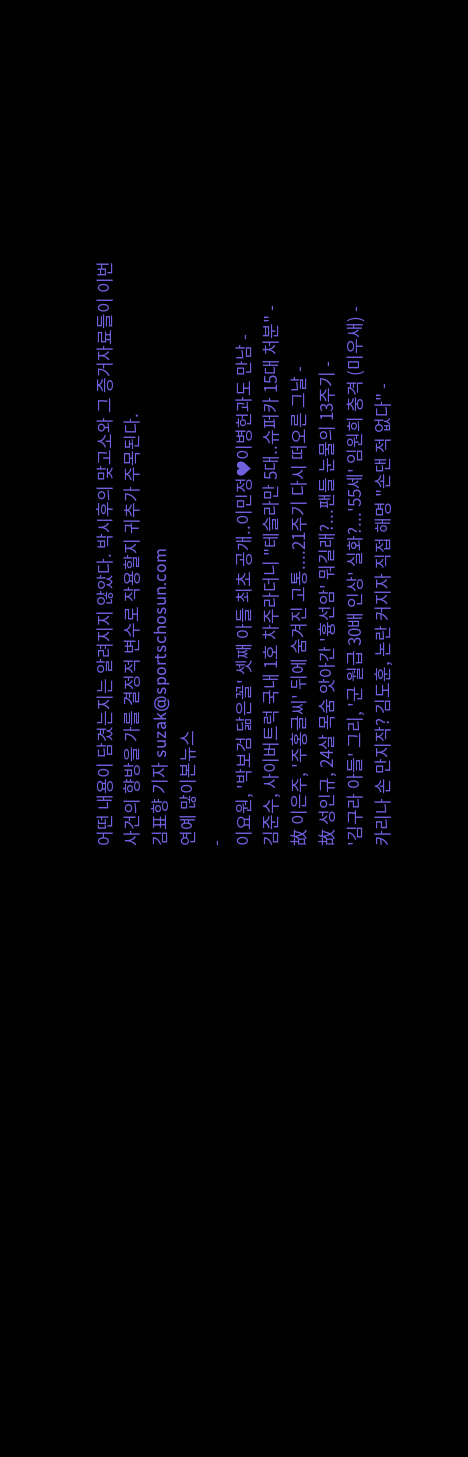어떤 내용이 담겼는지는 알려지지 않았다. 박시후의 맞고소와 그 증거자료들이 이번 사건의 향방을 가를 결정적 변수로 작용할지 귀추가 주목된다.
김표향 기자 suzak@sportschosun.com
연예 많이본뉴스
-
이요원, '박보검 닮은꼴' 셋째 아들 최초 공개..이민정♥이병헌과도 만남 -
김준수, 사이버트럭 국내 1호 차주라더니 "테슬라만 5대..슈퍼카 15대 처분" -
故 이은주, '주홍글씨' 뒤에 숨겨진 고통....21주기 다시 떠오른 그날 -
故 성인규, 24살 목숨 앗아간 '흉선암' 뭐길래?...팬들 눈물의 13주기 -
'김구라 아들' 그리, '군 월급 30배 인상' 실화?...'55세' 임원희 충격 (미우새) -
카리나 손 만지작? 김도훈, 논란 커지자 직접 해명 "손댄 적 없다" -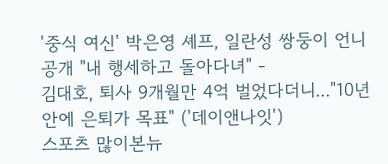'중식 여신' 박은영 셰프, 일란성 쌍둥이 언니 공개 "내 행세하고 돌아다녀" -
김대호, 퇴사 9개월만 4억 벌었다더니..."10년 안에 은퇴가 목표" ('데이앤나잇')
스포츠 많이본뉴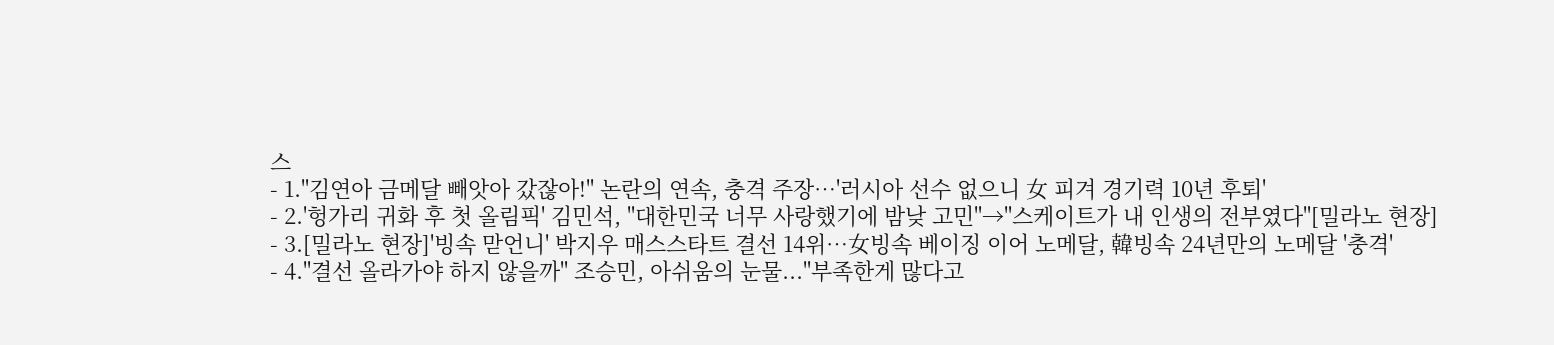스
- 1."김연아 금메달 빼앗아 갔잖아!" 논란의 연속, 충격 주장…'러시아 선수 없으니 女 피겨 경기력 10년 후퇴'
- 2.'헝가리 귀화 후 첫 올림픽' 김민석, "대한민국 너무 사랑했기에 밤낮 고민"→"스케이트가 내 인생의 전부였다"[밀라노 현장]
- 3.[밀라노 현장]'빙속 맏언니' 박지우 매스스타트 결선 14위…女빙속 베이징 이어 노메달, 韓빙속 24년만의 노메달 '충격'
- 4."결선 올라가야 하지 않을까" 조승민, 아쉬움의 눈물..."부족한게 많다고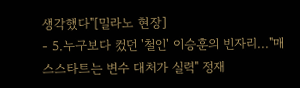생각했다"[밀라노 현장]
- 5.누구보다 컸던 '철인' 이승훈의 빈자리..."매스스타트는 변수 대처가 실력" 정재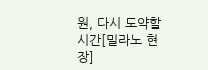원, 다시 도약할 시간[밀라노 현장]